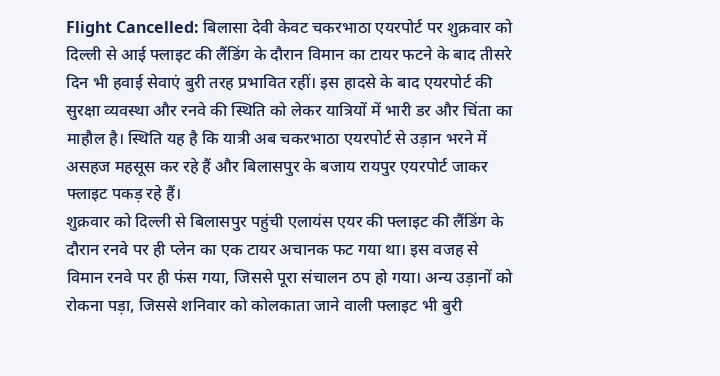Flight Cancelled: बिलासा देवी केवट चकरभाठा एयरपोर्ट पर शुक्रवार को दिल्ली से आई फ्लाइट की लैंडिंग के दौरान विमान का टायर फटने के बाद तीसरे दिन भी हवाई सेवाएं बुरी तरह प्रभावित रहीं। इस हादसे के बाद एयरपोर्ट की सुरक्षा व्यवस्था और रनवे की स्थिति को लेकर यात्रियों में भारी डर और चिंता का माहौल है। स्थिति यह है कि यात्री अब चकरभाठा एयरपोर्ट से उड़ान भरने में असहज महसूस कर रहे हैं और बिलासपुर के बजाय रायपुर एयरपोर्ट जाकर फ्लाइट पकड़ रहे हैं।
शुक्रवार को दिल्ली से बिलासपुर पहुंची एलायंस एयर की फ्लाइट की लैंडिंग के दौरान रनवे पर ही प्लेन का एक टायर अचानक फट गया था। इस वजह से विमान रनवे पर ही फंस गया, जिससे पूरा संचालन ठप हो गया। अन्य उड़ानों को रोकना पड़ा, जिससे शनिवार को कोलकाता जाने वाली फ्लाइट भी बुरी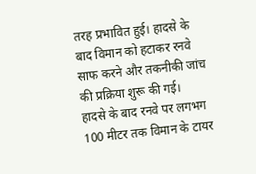तरह प्रभावित हुई। हादसे के बाद विमान को हटाकर रनवे साफ करने और तकनीकी जांच की प्रक्रिया शुरू की गई।
हादसे के बाद रनवे पर लगभग 100 मीटर तक विमान के टायर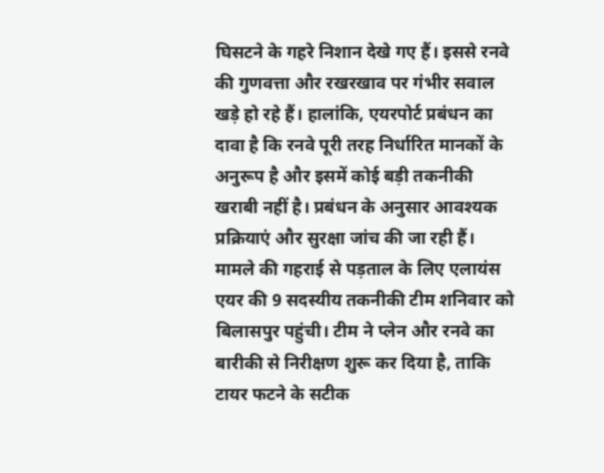घिसटने के गहरे निशान देखे गए हैं। इससे रनवे की गुणवत्ता और रखरखाव पर गंभीर सवाल खड़े हो रहे हैं। हालांकि, एयरपोर्ट प्रबंधन का दावा है कि रनवे पूरी तरह निर्धारित मानकों के अनुरूप है और इसमें कोई बड़ी तकनीकी खराबी नहीं है। प्रबंधन के अनुसार आवश्यक प्रक्रियाएं और सुरक्षा जांच की जा रही हैं।
मामले की गहराई से पड़ताल के लिए एलायंस एयर की 9 सदस्यीय तकनीकी टीम शनिवार को बिलासपुर पहुंची। टीम ने प्लेन और रनवे का बारीकी से निरीक्षण शुरू कर दिया है, ताकि टायर फटने के सटीक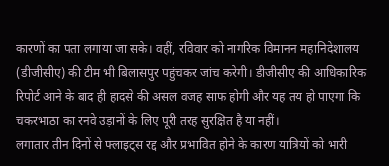कारणों का पता लगाया जा सके। वहीं, रविवार को नागरिक विमानन महानिदेशालय (डीजीसीए) की टीम भी बिलासपुर पहुंचकर जांच करेगी। डीजीसीए की आधिकारिक रिपोर्ट आने के बाद ही हादसे की असल वजह साफ होगी और यह तय हो पाएगा कि चकरभाठा का रनवे उड़ानों के लिए पूरी तरह सुरक्षित है या नहीं।
लगातार तीन दिनों से फ्लाइट्स रद्द और प्रभावित होने के कारण यात्रियों को भारी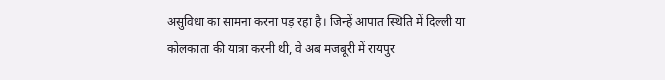असुविधा का सामना करना पड़ रहा है। जिन्हें आपात स्थिति में दिल्ली या कोलकाता की यात्रा करनी थी, वे अब मजबूरी में रायपुर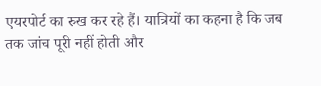एयरपोर्ट का रुख कर रहे हैं। यात्रियों का कहना है कि जब तक जांच पूरी नहीं होती और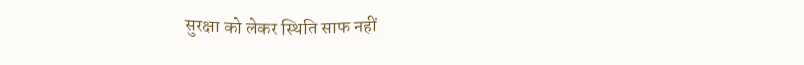सुरक्षा को लेकर स्थिति साफ नहीं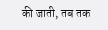की जाती, तब तक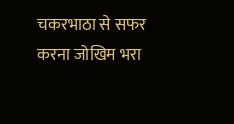चकरभाठा से सफर करना जोखिम भरा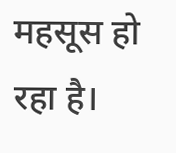महसूस हो रहा है।